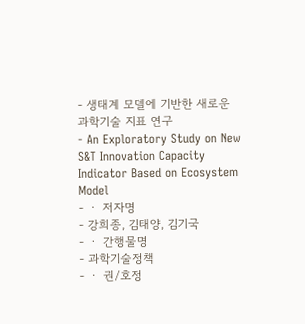- 생태계 모델에 기반한 새로운 과학기술 지표 연구
- An Exploratory Study on New S&T Innovation Capacity Indicator Based on Ecosystem Model
- ㆍ 저자명
- 강희종, 김태양, 김기국
- ㆍ 간행물명
- 과학기술정책
- ㆍ 권/호정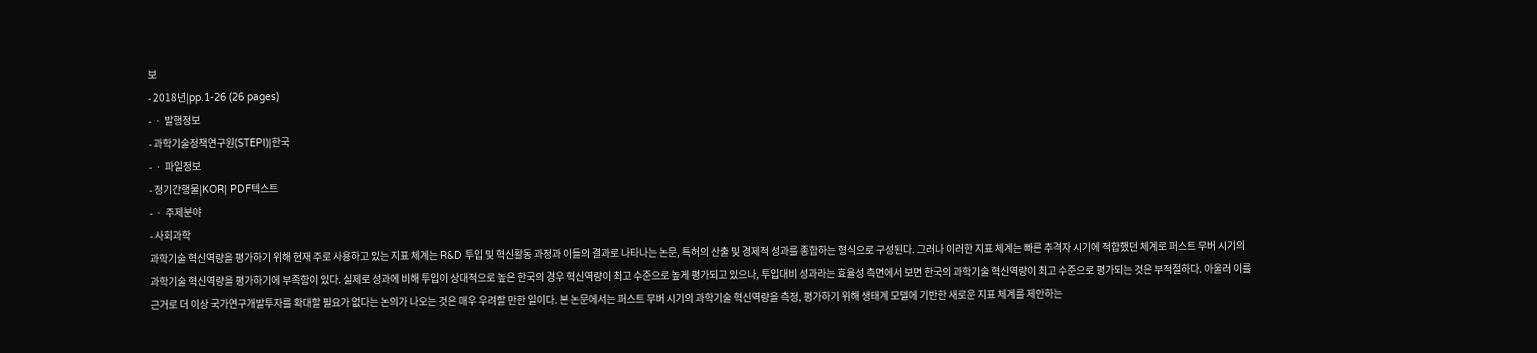보
- 2018년|pp.1-26 (26 pages)
- ㆍ 발행정보
- 과학기술정책연구원(STEPI)|한국
- ㆍ 파일정보
- 정기간행물|KOR| PDF텍스트
- ㆍ 주제분야
- 사회과학
과학기술 혁신역량을 평가하기 위해 현재 주로 사용하고 있는 지표 체계는 R&D 투입 및 혁신활동 과정과 이들의 결과로 나타나는 논문, 특허의 산출 및 경제적 성과를 종합하는 형식으로 구성된다. 그러나 이러한 지표 체계는 빠른 추격자 시기에 적합했던 체계로 퍼스트 무버 시기의 과학기술 혁신역량을 평가하기에 부족함이 있다. 실제로 성과에 비해 투입이 상대적으로 높은 한국의 경우 혁신역량이 최고 수준으로 높게 평가되고 있으나, 투입대비 성과라는 효율성 측면에서 보면 한국의 과학기술 혁신역량이 최고 수준으로 평가되는 것은 부적절하다. 아울러 이를 근거로 더 이상 국가연구개발투자를 확대할 필요가 없다는 논의가 나오는 것은 매우 우려할 만한 일이다. 본 논문에서는 퍼스트 무버 시기의 과학기술 혁신역량을 측정, 평가하기 위해 생태계 모델에 기반한 새로운 지표 체계를 제안하는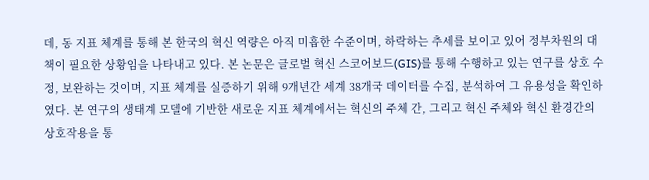데, 동 지표 체계를 통해 본 한국의 혁신 역량은 아직 미흡한 수준이며, 하락하는 추세를 보이고 있어 정부차원의 대책이 필요한 상황임을 나타내고 있다. 본 논문은 글로벌 혁신 스코어보드(GIS)를 통해 수행하고 있는 연구를 상호 수정, 보완하는 것이며, 지표 체계를 실증하기 위해 9개년간 세계 38개국 데이터를 수집, 분석하여 그 유용성을 확인하였다. 본 연구의 생태계 모델에 기반한 새로운 지표 체계에서는 혁신의 주체 간, 그리고 혁신 주체와 혁신 환경간의 상호작용을 통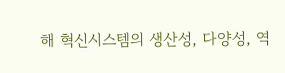해 혁신시스템의 생산성, 다양성, 역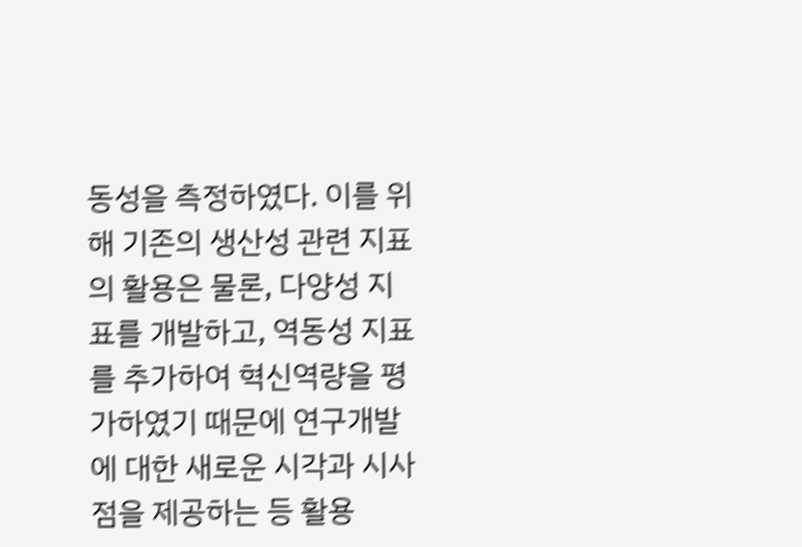동성을 측정하였다. 이를 위해 기존의 생산성 관련 지표의 활용은 물론, 다양성 지표를 개발하고, 역동성 지표를 추가하여 혁신역량을 평가하였기 때문에 연구개발에 대한 새로운 시각과 시사점을 제공하는 등 활용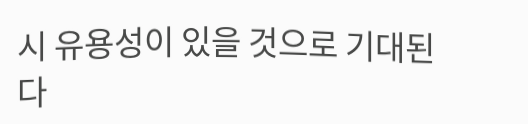시 유용성이 있을 것으로 기대된다